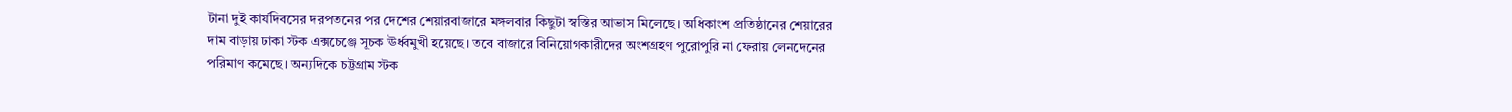টানা দুই কার্যদিবসের দরপতনের পর দেশের শেয়ারবাজারে মঙ্গলবার কিছুটা স্বস্তির আভাস মিলেছে। অধিকাংশ প্রতিষ্ঠানের শেয়ারের দাম বাড়ায় ঢাকা স্টক এক্সচেঞ্জে সূচক ঊর্ধ্বমুখী হয়েছে। তবে বাজারে বিনিয়োগকারীদের অংশগ্রহণ পুরোপুরি না ফেরায় লেনদেনের পরিমাণ কমেছে। অন্যদিকে চট্টগ্রাম স্টক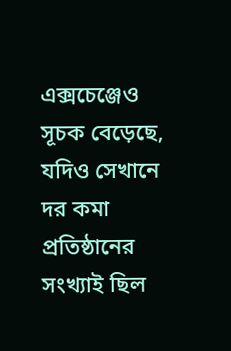এক্সচেঞ্জেও সূচক বেড়েছে, যদিও সেখানে দর কমা প্রতিষ্ঠানের সংখ্যাই ছিল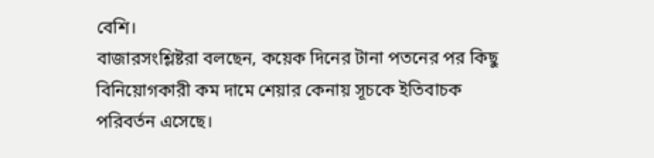বেশি।
বাজারসংশ্লিষ্টরা বলছেন, কয়েক দিনের টানা পতনের পর কিছু বিনিয়োগকারী কম দামে শেয়ার কেনায় সূচকে ইতিবাচক পরিবর্তন এসেছে।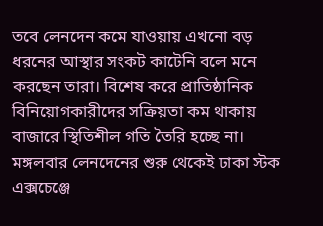তবে লেনদেন কমে যাওয়ায় এখনো বড় ধরনের আস্থার সংকট কাটেনি বলে মনে করছেন তারা। বিশেষ করে প্রাতিষ্ঠানিক বিনিয়োগকারীদের সক্রিয়তা কম থাকায় বাজারে স্থিতিশীল গতি তৈরি হচ্ছে না।
মঙ্গলবার লেনদেনের শুরু থেকেই ঢাকা স্টক এক্সচেঞ্জে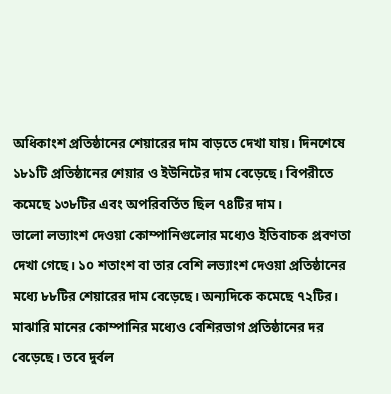অধিকাংশ প্রতিষ্ঠানের শেয়ারের দাম বাড়তে দেখা যায়। দিনশেষে ১৮১টি প্রতিষ্ঠানের শেয়ার ও ইউনিটের দাম বেড়েছে। বিপরীতে কমেছে ১৩৮টির এবং অপরিবর্তিত ছিল ৭৪টির দাম।
ভালো লভ্যাংশ দেওয়া কোম্পানিগুলোর মধ্যেও ইতিবাচক প্রবণতা দেখা গেছে। ১০ শতাংশ বা তার বেশি লভ্যাংশ দেওয়া প্রতিষ্ঠানের মধ্যে ৮৮টির শেয়ারের দাম বেড়েছে। অন্যদিকে কমেছে ৭২টির। মাঝারি মানের কোম্পানির মধ্যেও বেশিরভাগ প্রতিষ্ঠানের দর বেড়েছে। তবে দুর্বল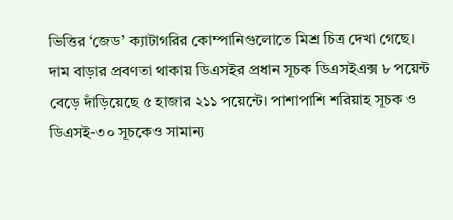ভিত্তির ‘জেড’ ক্যাটাগরির কোম্পানিগুলোতে মিশ্র চিত্র দেখা গেছে।
দাম বাড়ার প্রবণতা থাকায় ডিএসইর প্রধান সূচক ডিএসইএক্স ৮ পয়েন্ট বেড়ে দাঁড়িয়েছে ৫ হাজার ২১১ পয়েন্টে। পাশাপাশি শরিয়াহ সূচক ও ডিএসই-৩০ সূচকেও সামান্য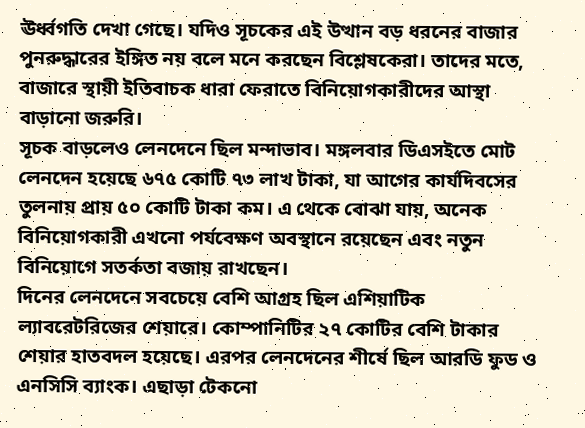ঊর্ধ্বগতি দেখা গেছে। যদিও সূচকের এই উত্থান বড় ধরনের বাজার পুনরুদ্ধারের ইঙ্গিত নয় বলে মনে করছেন বিশ্লেষকেরা। তাদের মতে, বাজারে স্থায়ী ইতিবাচক ধারা ফেরাতে বিনিয়োগকারীদের আস্থা বাড়ানো জরুরি।
সূচক বাড়লেও লেনদেনে ছিল মন্দাভাব। মঙ্গলবার ডিএসইতে মোট লেনদেন হয়েছে ৬৭৫ কোটি ৭৩ লাখ টাকা, যা আগের কার্যদিবসের তুলনায় প্রায় ৫০ কোটি টাকা কম। এ থেকে বোঝা যায়, অনেক বিনিয়োগকারী এখনো পর্যবেক্ষণ অবস্থানে রয়েছেন এবং নতুন বিনিয়োগে সতর্কতা বজায় রাখছেন।
দিনের লেনদেনে সবচেয়ে বেশি আগ্রহ ছিল এশিয়াটিক ল্যাবরেটরিজের শেয়ারে। কোম্পানিটির ২৭ কোটির বেশি টাকার শেয়ার হাতবদল হয়েছে। এরপর লেনদেনের শীর্ষে ছিল আরডি ফুড ও এনসিসি ব্যাংক। এছাড়া টেকনো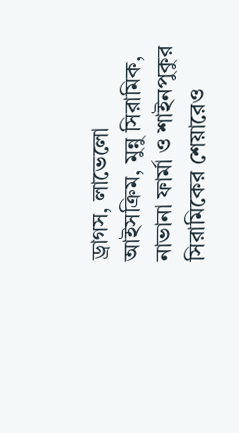ড্রাগস, লাভেলো আইসক্রিম, মুন্নু সিরামিক, নাভানা ফার্মা ও শাইনপুকুর সিরামিকের শেয়ারেও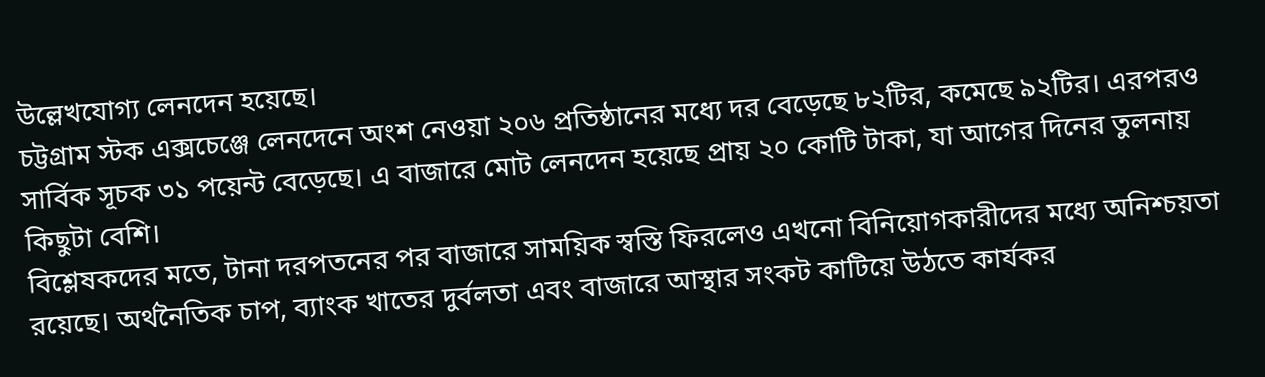উল্লেখযোগ্য লেনদেন হয়েছে।
চট্টগ্রাম স্টক এক্সচেঞ্জে লেনদেনে অংশ নেওয়া ২০৬ প্রতিষ্ঠানের মধ্যে দর বেড়েছে ৮২টির, কমেছে ৯২টির। এরপরও সার্বিক সূচক ৩১ পয়েন্ট বেড়েছে। এ বাজারে মোট লেনদেন হয়েছে প্রায় ২০ কোটি টাকা, যা আগের দিনের তুলনায় কিছুটা বেশি।
বিশ্লেষকদের মতে, টানা দরপতনের পর বাজারে সাময়িক স্বস্তি ফিরলেও এখনো বিনিয়োগকারীদের মধ্যে অনিশ্চয়তা রয়েছে। অর্থনৈতিক চাপ, ব্যাংক খাতের দুর্বলতা এবং বাজারে আস্থার সংকট কাটিয়ে উঠতে কার্যকর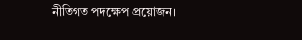নীতিগত পদক্ষেপ প্রয়োজন।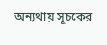অন্যথায় সূচকের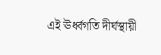এই ঊর্ধ্বগতি দীর্ঘস্থায়ী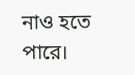নাও হতে পারে।